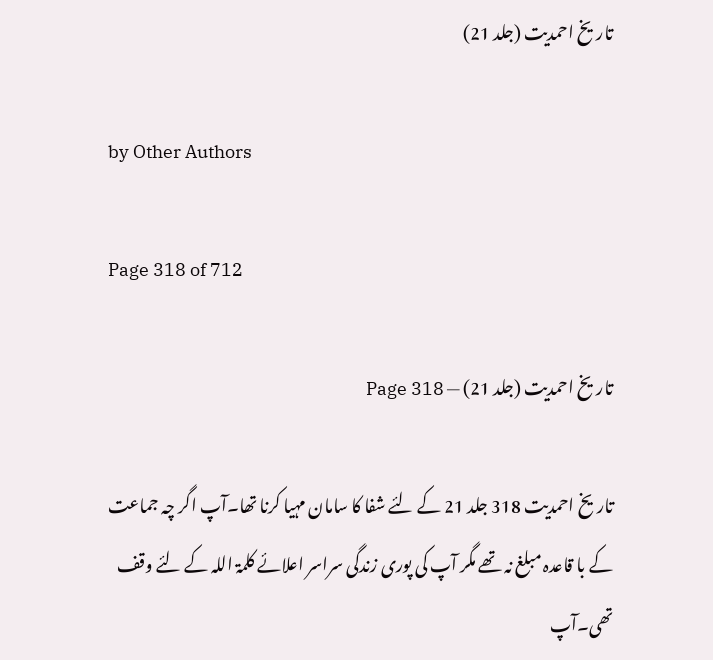تاریخ احمدیت (جلد 21)

by Other Authors

Page 318 of 712

تاریخ احمدیت (جلد 21) — Page 318

تاریخ احمدیت 318 جلد 21 کے لئے شفا کا سامان مہیا کرنا تھا۔آپ اگر چہ جماعت کے با قاعدہ مبلغ نہ تھے مگر آپ کی پوری زندگی سراسر اعلائے کلمۃ اللہ کے لئے وقف تھی۔آپ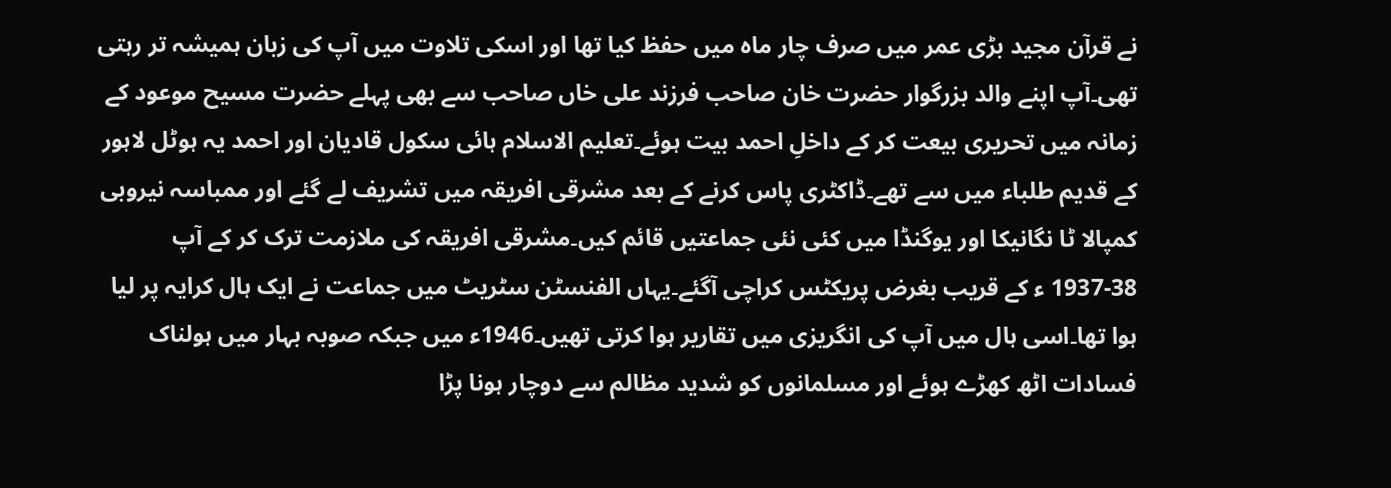نے قرآن مجید بڑی عمر میں صرف چار ماہ میں حفظ کیا تھا اور اسکی تلاوت میں آپ کی زبان ہمیشہ تر رہتی تھی۔آپ اپنے والد بزرگوار حضرت خان صاحب فرزند علی خاں صاحب سے بھی پہلے حضرت مسیح موعود کے زمانہ میں تحریری بیعت کر کے داخلِ احمد بیت ہوئے۔تعلیم الاسلام ہائی سکول قادیان اور احمد یہ ہوٹل لاہور کے قدیم طلباء میں سے تھے۔ڈاکٹری پاس کرنے کے بعد مشرقی افریقہ میں تشریف لے گئے اور ممباسہ نیروبی کمپالا ٹا نگانیکا اور یوگنڈا میں کئی نئی جماعتیں قائم کیں۔مشرقی افریقہ کی ملازمت ترک کر کے آپ 38-1937 ء کے قریب بغرض پریکٹس کراچی آگئے۔یہاں الفنسٹن سٹریٹ میں جماعت نے ایک ہال کرایہ پر لیا ہوا تھا۔اسی ہال میں آپ کی انگریزی میں تقاریر ہوا کرتی تھیں۔1946ء میں جبکہ صوبہ بہار میں ہولناک فسادات اٹھ کھڑے ہوئے اور مسلمانوں کو شدید مظالم سے دوچار ہونا پڑا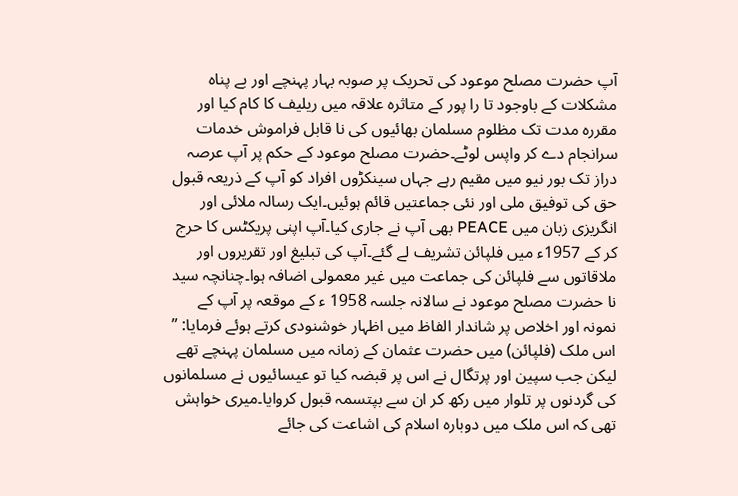آپ حضرت مصلح موعود کی تحریک پر صوبہ بہار پہنچے اور بے پناہ مشکلات کے باوجود تا را پور کے متاثرہ علاقہ میں ریلیف کا کام کیا اور مقررہ مدت تک مظلوم مسلمان بھائیوں کی نا قابل فراموش خدمات سرانجام دے کر واپس لوٹے۔حضرت مصلح موعود کے حکم پر آپ عرصہ دراز تک بور نیو میں مقیم رہے جہاں سینکڑوں افراد کو آپ کے ذریعہ قبول حق کی توفیق ملی اور نئی جماعتیں قائم ہوئیں۔ایک رسالہ ملائی اور انگریزی زبان میں PEACE بھی آپ نے جاری کیا۔آپ اپنی پریکٹس کا حرج کر کے 1957ء میں فلپائن تشریف لے گئے۔آپ کی تبلیغ اور تقریروں اور ملاقاتوں سے فلپائن کی جماعت میں غیر معمولی اضافہ ہوا۔چنانچہ سید نا حضرت مصلح موعود نے سالانہ جلسہ 1958 ء کے موقعہ پر آپ کے نمونہ اور اخلاص پر شاندار الفاظ میں اظہار خوشنودی کرتے ہوئے فرمایا: ” اس ملک (فلپائن) میں حضرت عثمان کے زمانہ میں مسلمان پہنچے تھے لیکن جب سپین اور پرتگال نے اس پر قبضہ کیا تو عیسائیوں نے مسلمانوں کی گردنوں پر تلوار میں رکھ کر ان سے بپتسمہ قبول کروایا۔میری خواہش تھی کہ اس ملک میں دوبارہ اسلام کی اشاعت کی جائے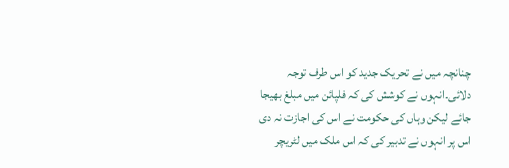چنانچہ میں نے تحریک جدید کو اس طرف توجہ دلائی۔انہوں نے کوشش کی کہ فلپائن میں مبلغ بھیجا جائے لیکن وہاں کی حکومت نے اس کی اجازت نہ دی اس پر انہوں نے تدبیر کی کہ اس ملک میں لٹریچر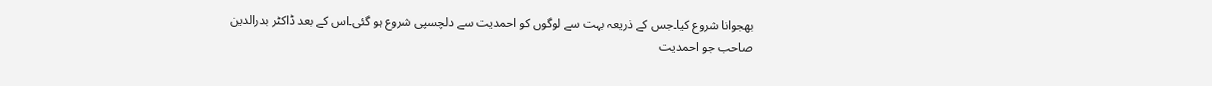بھجوانا شروع کیا۔جس کے ذریعہ بہت سے لوگوں کو احمدیت سے دلچسپی شروع ہو گئی۔اس کے بعد ڈاکٹر بدرالدین صاحب جو احمدیت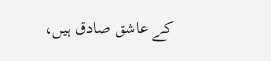کے عاشق صادق ہیں،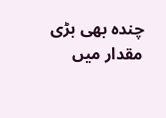چندہ بھی بڑی مقدار میں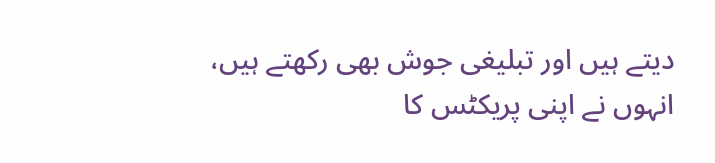دیتے ہیں اور تبلیغی جوش بھی رکھتے ہیں، انہوں نے اپنی پریکٹس کا